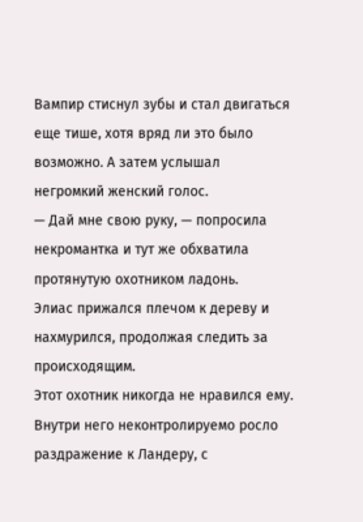Вампир стиснул зубы и стал двигаться еще тише, хотя вряд ли это было возможно. А затем услышал негромкий женский голос.
— Дай мне свою руку, — попросила некромантка и тут же обхватила протянутую охотником ладонь.
Элиас прижался плечом к дереву и нахмурился, продолжая следить за происходящим.
Этот охотник никогда не нравился ему. Внутри него неконтролируемо росло раздражение к Ландеру, с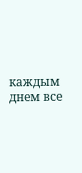каждым днем все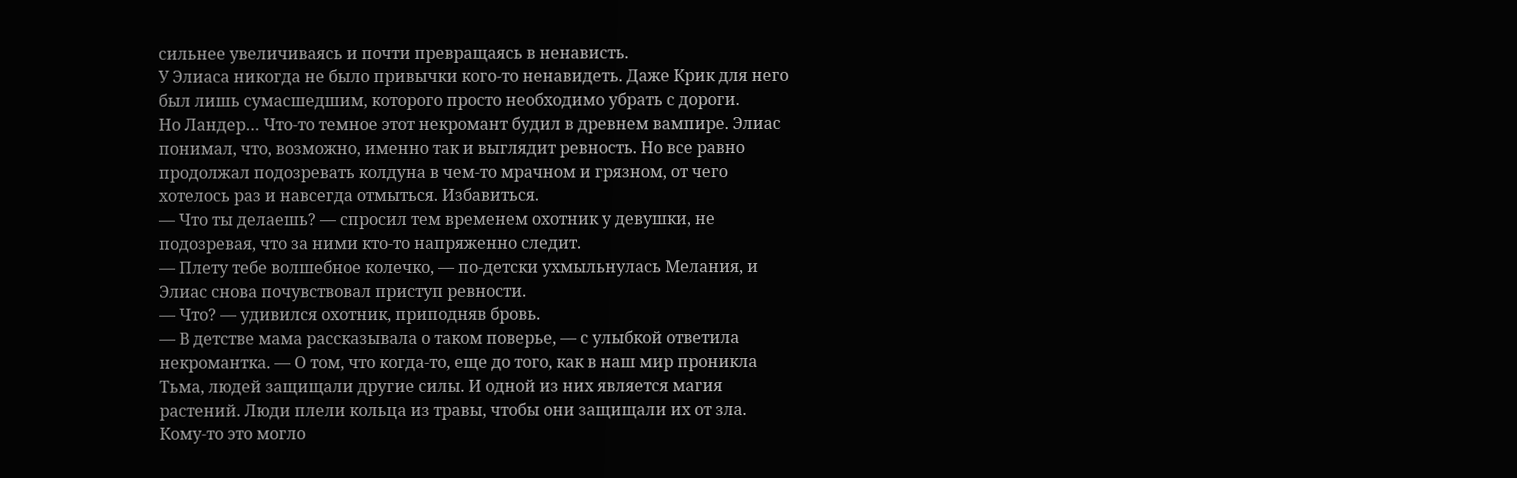сильнее увеличиваясь и почти превращаясь в ненависть.
У Элиаса никогда не было привычки кого-то ненавидеть. Даже Крик для него был лишь сумасшедшим, которого просто необходимо убрать с дороги.
Но Ландер… Что-то темное этот некромант будил в древнем вампире. Элиас понимал, что, возможно, именно так и выглядит ревность. Но все равно продолжал подозревать колдуна в чем-то мрачном и грязном, от чего хотелось раз и навсегда отмыться. Избавиться.
— Что ты делаешь? — спросил тем временем охотник у девушки, не подозревая, что за ними кто-то напряженно следит.
— Плету тебе волшебное колечко, — по-детски ухмыльнулась Мелания, и Элиас снова почувствовал приступ ревности.
— Что? — удивился охотник, приподняв бровь.
— В детстве мама рассказывала о таком поверье, — с улыбкой ответила некромантка. — О том, что когда-то, еще до того, как в наш мир проникла Тьма, людей защищали другие силы. И одной из них является магия растений. Люди плели кольца из травы, чтобы они защищали их от зла.
Кому-то это могло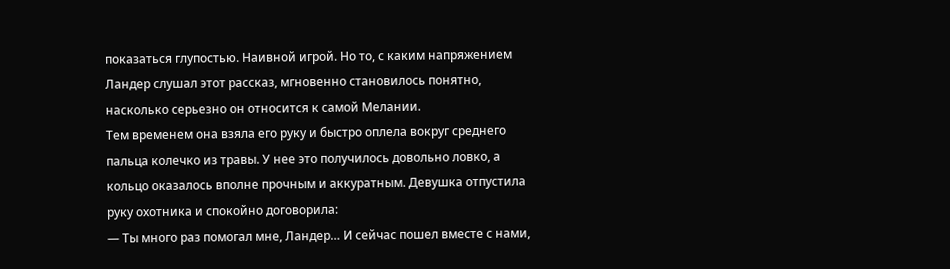показаться глупостью. Наивной игрой. Но то, с каким напряжением Ландер слушал этот рассказ, мгновенно становилось понятно, насколько серьезно он относится к самой Мелании.
Тем временем она взяла его руку и быстро оплела вокруг среднего пальца колечко из травы. У нее это получилось довольно ловко, а кольцо оказалось вполне прочным и аккуратным. Девушка отпустила руку охотника и спокойно договорила:
— Ты много раз помогал мне, Ландер… И сейчас пошел вместе с нами,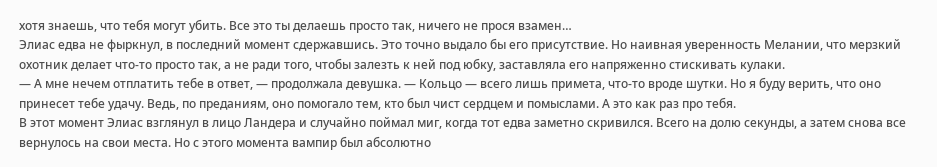хотя знаешь, что тебя могут убить. Все это ты делаешь просто так, ничего не прося взамен…
Элиас едва не фыркнул, в последний момент сдержавшись. Это точно выдало бы его присутствие. Но наивная уверенность Мелании, что мерзкий охотник делает что-то просто так, а не ради того, чтобы залезть к ней под юбку, заставляла его напряженно стискивать кулаки.
— А мне нечем отплатить тебе в ответ, — продолжала девушка. — Кольцо — всего лишь примета, что-то вроде шутки. Но я буду верить, что оно принесет тебе удачу. Ведь, по преданиям, оно помогало тем, кто был чист сердцем и помыслами. А это как раз про тебя.
В этот момент Элиас взглянул в лицо Ландера и случайно поймал миг, когда тот едва заметно скривился. Всего на долю секунды, а затем снова все вернулось на свои места. Но с этого момента вампир был абсолютно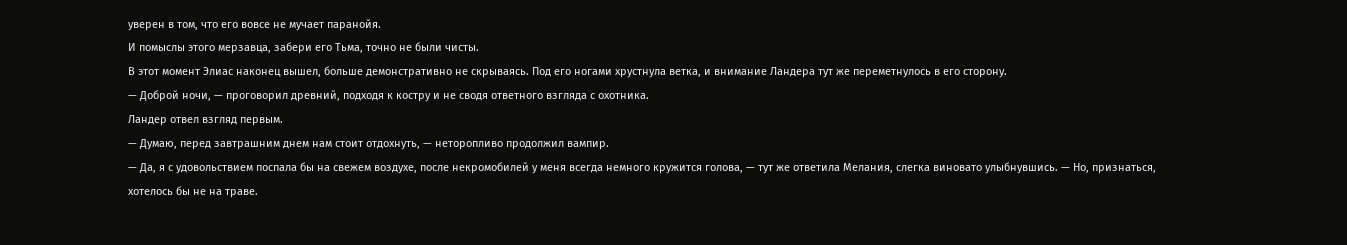уверен в том, что его вовсе не мучает паранойя.
И помыслы этого мерзавца, забери его Тьма, точно не были чисты.
В этот момент Элиас наконец вышел, больше демонстративно не скрываясь. Под его ногами хрустнула ветка, и внимание Ландера тут же переметнулось в его сторону.
— Доброй ночи, — проговорил древний, подходя к костру и не сводя ответного взгляда с охотника.
Ландер отвел взгляд первым.
— Думаю, перед завтрашним днем нам стоит отдохнуть, — неторопливо продолжил вампир.
— Да, я с удовольствием поспала бы на свежем воздухе, после некромобилей у меня всегда немного кружится голова, — тут же ответила Мелания, слегка виновато улыбнувшись. — Но, признаться, хотелось бы не на траве.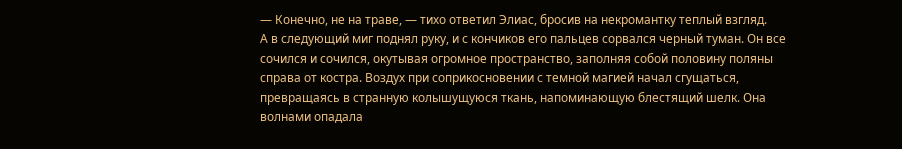— Конечно, не на траве, — тихо ответил Элиас, бросив на некромантку теплый взгляд.
А в следующий миг поднял руку, и с кончиков его пальцев сорвался черный туман. Он все сочился и сочился, окутывая огромное пространство, заполняя собой половину поляны справа от костра. Воздух при соприкосновении с темной магией начал сгущаться, превращаясь в странную колышущуюся ткань, напоминающую блестящий шелк. Она волнами опадала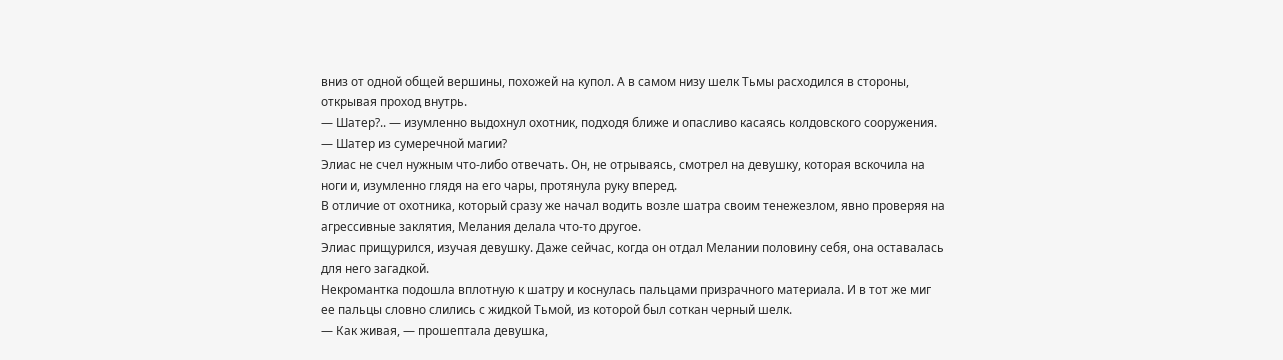вниз от одной общей вершины, похожей на купол. А в самом низу шелк Тьмы расходился в стороны, открывая проход внутрь.
— Шатер?.. — изумленно выдохнул охотник, подходя ближе и опасливо касаясь колдовского сооружения. — Шатер из сумеречной магии?
Элиас не счел нужным что-либо отвечать. Он, не отрываясь, смотрел на девушку, которая вскочила на ноги и, изумленно глядя на его чары, протянула руку вперед.
В отличие от охотника, который сразу же начал водить возле шатра своим тенежезлом, явно проверяя на агрессивные заклятия, Мелания делала что-то другое.
Элиас прищурился, изучая девушку. Даже сейчас, когда он отдал Мелании половину себя, она оставалась для него загадкой.
Некромантка подошла вплотную к шатру и коснулась пальцами призрачного материала. И в тот же миг ее пальцы словно слились с жидкой Тьмой, из которой был соткан черный шелк.
— Как живая, — прошептала девушка,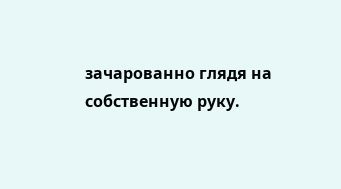зачарованно глядя на собственную руку.